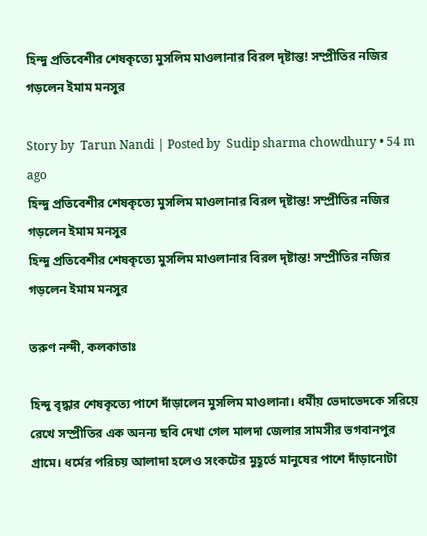হিন্দু প্রতিবেশীর শেষকৃত্যে মুসলিম মাওলানার বিরল দৃষ্টান্ত! সম্প্রীতির নজির গড়লেন ইমাম মনসুর

Story by  Tarun Nandi | Posted by  Sudip sharma chowdhury • 54 m ago
হিন্দু প্রতিবেশীর শেষকৃত্যে মুসলিম মাওলানার বিরল দৃষ্টান্ত! সম্প্রীতির নজির গড়লেন ইমাম মনসুর
হিন্দু প্রতিবেশীর শেষকৃত্যে মুসলিম মাওলানার বিরল দৃষ্টান্ত! সম্প্রীতির নজির গড়লেন ইমাম মনসুর

তরুণ নন্দী, কলকাতাঃ

হিন্দু বৃদ্ধার শেষকৃত্যে পাশে দাঁড়ালেন মুসলিম মাওলানা। ধর্মীয় ভেদাভেদকে সরিয়ে রেখে সম্প্রীতির এক অনন্য ছবি দেখা গেল মালদা জেলার সামসীর ভগবানপুর গ্রামে। ধর্মের পরিচয় আলাদা হলেও সংকটের মুহূর্তে মানুষের পাশে দাঁড়ানোটা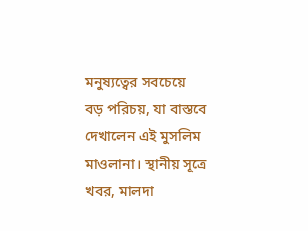মনুষ্যত্বের সবচেয়ে বড় পরিচয়, যা বাস্তবে দেখালেন এই মুসলিম মাওলানা। স্থানীয় সূত্রে খবর, মালদা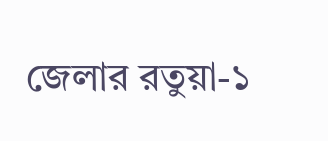জেলার রতুয়া-১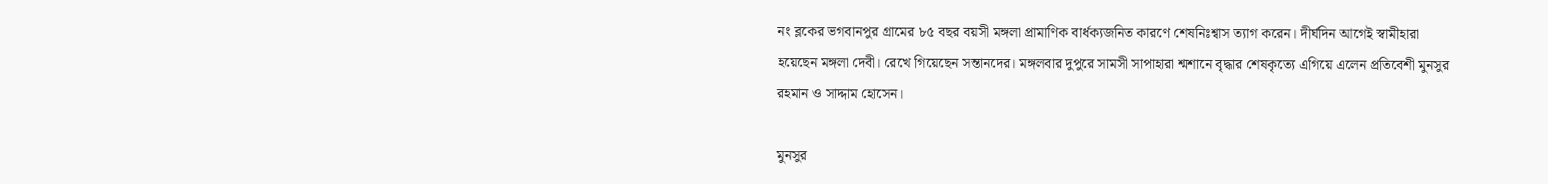নং ব্লকের ভগবানপুর গ্রামের ৮৫ বছর বয়সী মঙ্গলা প্রামাণিক বার্ধক্যজনিত কারণে শেষনিঃশ্বাস ত্যাগ করেন। দীর্ঘদিন আগেই স্বামীহারা হয়েছেন মঙ্গলা দেবী। রেখে গিয়েছেন সন্তানদের। মঙ্গলবার দুপুরে সামসী সাপাহারা শ্মশানে বৃদ্ধার শেষকৃত্যে এগিয়ে এলেন প্রতিবেশী মুনসুর রহমান ও সাদ্দাম হোসেন।

মুনসুর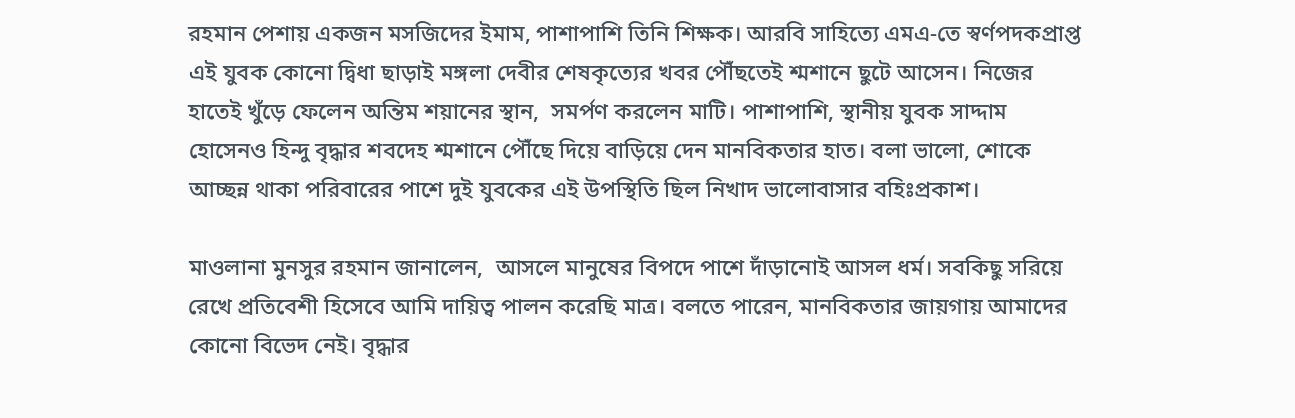রহমান পেশায় একজন মসজিদের ইমাম, পাশাপাশি তিনি শিক্ষক। আরবি সাহিত্যে এমএ-তে স্বর্ণপদকপ্রাপ্ত এই যুবক কোনো দ্বিধা ছাড়াই মঙ্গলা দেবীর শেষকৃত্যের খবর পৌঁছতেই শ্মশানে ছুটে আসেন। নিজের হাতেই খুঁড়ে ফেলেন অন্তিম শয়ানের স্থান,  সমর্পণ করলেন মাটি। পাশাপাশি, স্থানীয় যুবক সাদ্দাম হোসেনও হিন্দু বৃদ্ধার শবদেহ শ্মশানে পৌঁছে দিয়ে বাড়িয়ে দেন মানবিকতার হাত। বলা ভালো, শোকে আচ্ছন্ন থাকা পরিবারের পাশে দুই যুবকের এই উপস্থিতি ছিল নিখাদ ভালোবাসার বহিঃপ্রকাশ।

মাওলানা মুনসুর রহমান জানালেন,  আসলে মানুষের বিপদে পাশে দাঁড়ানোই আসল ধর্ম। সবকিছু সরিয়ে রেখে প্রতিবেশী হিসেবে আমি দায়িত্ব পালন করেছি মাত্র। বলতে পারেন, মানবিকতার জায়গায় আমাদের কোনো বিভেদ নেই। বৃদ্ধার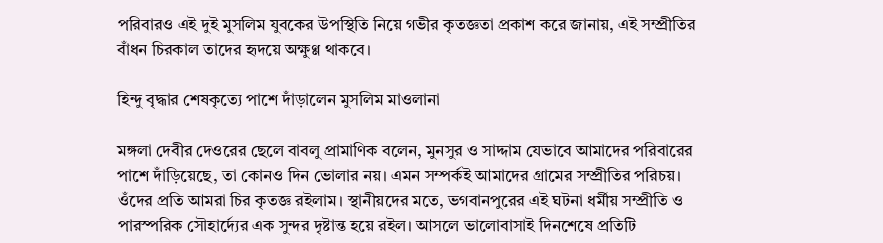পরিবারও এই দুই মুসলিম যুবকের উপস্থিতি নিয়ে গভীর কৃতজ্ঞতা প্রকাশ করে জানায়, এই সম্প্রীতির বাঁধন চিরকাল তাদের হৃদয়ে অক্ষুণ্ণ থাকবে।

হিন্দু বৃদ্ধার শেষকৃত্যে পাশে দাঁড়ালেন মুসলিম মাওলানা

মঙ্গলা দেবীর দেওরের ছেলে বাবলু প্রামাণিক বলেন, মুনসুর ও সাদ্দাম যেভাবে আমাদের পরিবারের পাশে দাঁড়িয়েছে, তা কোনও দিন ভোলার নয়। এমন সম্পর্কই আমাদের গ্রামের সম্প্রীতির পরিচয়। ওঁদের প্রতি আমরা চির কৃতজ্ঞ রইলাম। স্থানীয়দের মতে, ভগবানপুরের এই ঘটনা ধর্মীয় সম্প্রীতি ও পারস্পরিক সৌহার্দ্যের এক সুন্দর দৃষ্টান্ত হয়ে রইল। আসলে ভালোবাসাই দিনশেষে প্রতিটি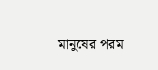মানুষের পরম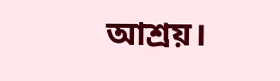আশ্রয়।